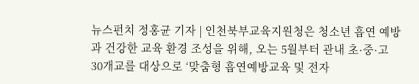뉴스펀치 정홍균 기자 | 인천북부교육지원청은 청소년 흡연 예방과 건강한 교육 환경 조성을 위해, 오는 5월부터 관내 초·중·고 30개교를 대상으로 ‘맞춤형 흡연예방교육 및 전자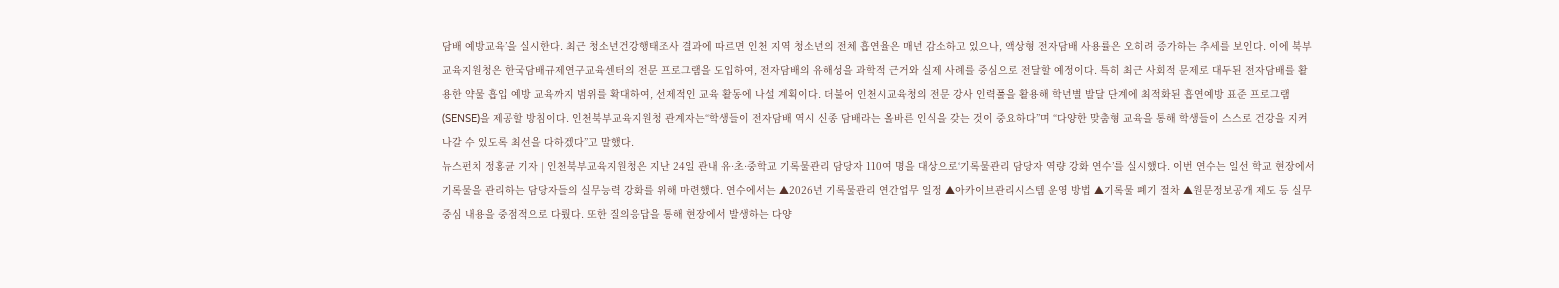담배 예방교육’을 실시한다. 최근 청소년건강행태조사 결과에 따르면 인천 지역 청소년의 전체 흡연율은 매년 감소하고 있으나, 액상형 전자담배 사용률은 오히려 증가하는 추세를 보인다. 이에 북부교육지원청은 한국담배규제연구교육센터의 전문 프로그램을 도입하여, 전자담배의 유해성을 과학적 근거와 실제 사례를 중심으로 전달할 예정이다. 특히 최근 사회적 문제로 대두된 전자담배를 활용한 약물 흡입 예방 교육까지 범위를 확대하여, 선제적인 교육 활동에 나설 계획이다. 더불어 인천시교육청의 전문 강사 인력풀을 활용해 학년별 발달 단계에 최적화된 흡연예방 표준 프로그램(SENSE)을 제공할 방침이다. 인천북부교육지원청 관계자는“학생들이 전자담배 역시 신종 담배라는 올바른 인식을 갖는 것이 중요하다”며 “다양한 맞춤형 교육을 통해 학생들이 스스로 건강을 지켜나갈 수 있도록 최선을 다하겠다”고 말했다.
뉴스펀치 정홍균 기자 | 인천북부교육지원청은 지난 24일 관내 유·초·중학교 기록물관리 담당자 110여 명을 대상으로‘기록물관리 담당자 역량 강화 연수’를 실시했다. 이번 연수는 일선 학교 현장에서 기록물을 관리하는 담당자들의 실무능력 강화를 위해 마련했다. 연수에서는 ▲2026년 기록물관리 연간업무 일정 ▲아카이브관리시스템 운영 방법 ▲기록물 폐기 절차 ▲원문정보공개 제도 등 실무 중심 내용을 중점적으로 다뤘다. 또한 질의응답을 통해 현장에서 발생하는 다양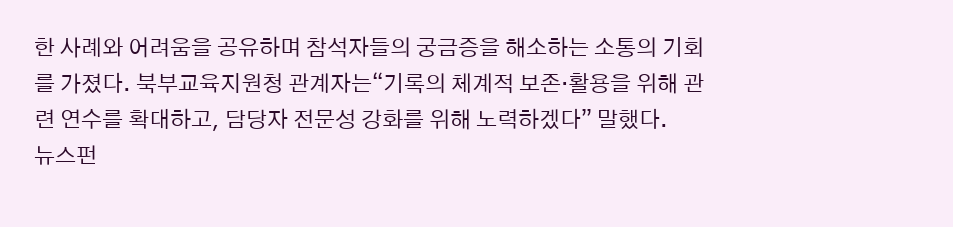한 사례와 어려움을 공유하며 참석자들의 궁금증을 해소하는 소통의 기회를 가졌다. 북부교육지원청 관계자는“기록의 체계적 보존·활용을 위해 관련 연수를 확대하고, 담당자 전문성 강화를 위해 노력하겠다” 말했다.
뉴스펀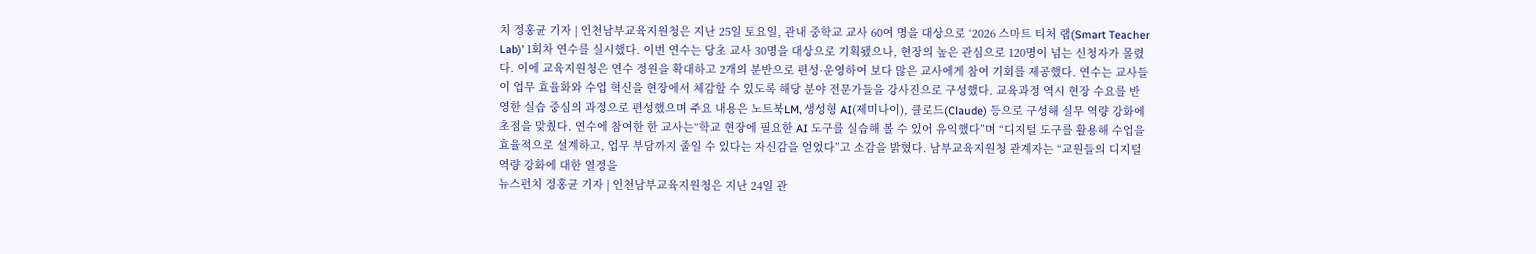치 정홍균 기자 | 인천남부교육지원청은 지난 25일 토요일, 관내 중학교 교사 60여 명을 대상으로 ‘2026 스마트 티처 랩(Smart Teacher Lab)’ 1회차 연수를 실시했다. 이번 연수는 당초 교사 30명을 대상으로 기획됐으나, 현장의 높은 관심으로 120명이 넘는 신청자가 몰렸다. 이에 교육지원청은 연수 정원을 확대하고 2개의 분반으로 편성·운영하여 보다 많은 교사에게 참여 기회를 제공했다. 연수는 교사들이 업무 효율화와 수업 혁신을 현장에서 체감할 수 있도록 해당 분야 전문가들을 강사진으로 구성했다. 교육과정 역시 현장 수요를 반영한 실습 중심의 과정으로 편성했으며 주요 내용은 노트북LM, 생성형 AI(제미나이), 클로드(Claude) 등으로 구성해 실무 역량 강화에 초점을 맞췄다. 연수에 참여한 한 교사는“학교 현장에 필요한 AI 도구를 실습해 볼 수 있어 유익했다”며 “디지털 도구를 활용해 수업을 효율적으로 설계하고, 업무 부담까지 줄일 수 있다는 자신감을 얻었다”고 소감을 밝혔다. 남부교육지원청 관계자는 “교원들의 디지털 역량 강화에 대한 열정을
뉴스펀치 정홍균 기자 | 인천남부교육지원청은 지난 24일 관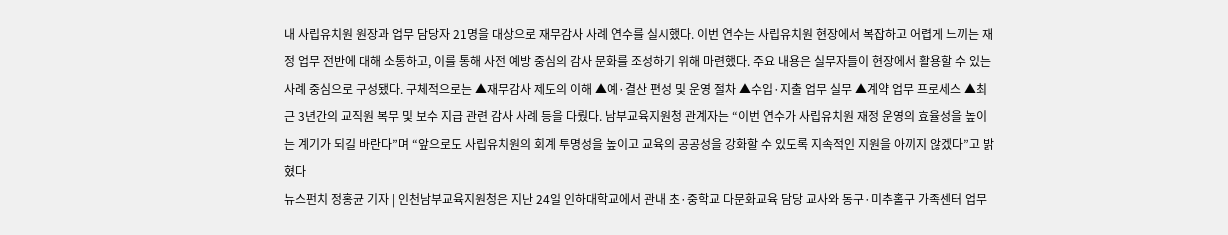내 사립유치원 원장과 업무 담당자 21명을 대상으로 재무감사 사례 연수를 실시했다. 이번 연수는 사립유치원 현장에서 복잡하고 어렵게 느끼는 재정 업무 전반에 대해 소통하고, 이를 통해 사전 예방 중심의 감사 문화를 조성하기 위해 마련했다. 주요 내용은 실무자들이 현장에서 활용할 수 있는 사례 중심으로 구성됐다. 구체적으로는 ▲재무감사 제도의 이해 ▲예·결산 편성 및 운영 절차 ▲수입·지출 업무 실무 ▲계약 업무 프로세스 ▲최근 3년간의 교직원 복무 및 보수 지급 관련 감사 사례 등을 다뤘다. 남부교육지원청 관계자는 “이번 연수가 사립유치원 재정 운영의 효율성을 높이는 계기가 되길 바란다”며 “앞으로도 사립유치원의 회계 투명성을 높이고 교육의 공공성을 강화할 수 있도록 지속적인 지원을 아끼지 않겠다”고 밝혔다
뉴스펀치 정홍균 기자 | 인천남부교육지원청은 지난 24일 인하대학교에서 관내 초·중학교 다문화교육 담당 교사와 동구·미추홀구 가족센터 업무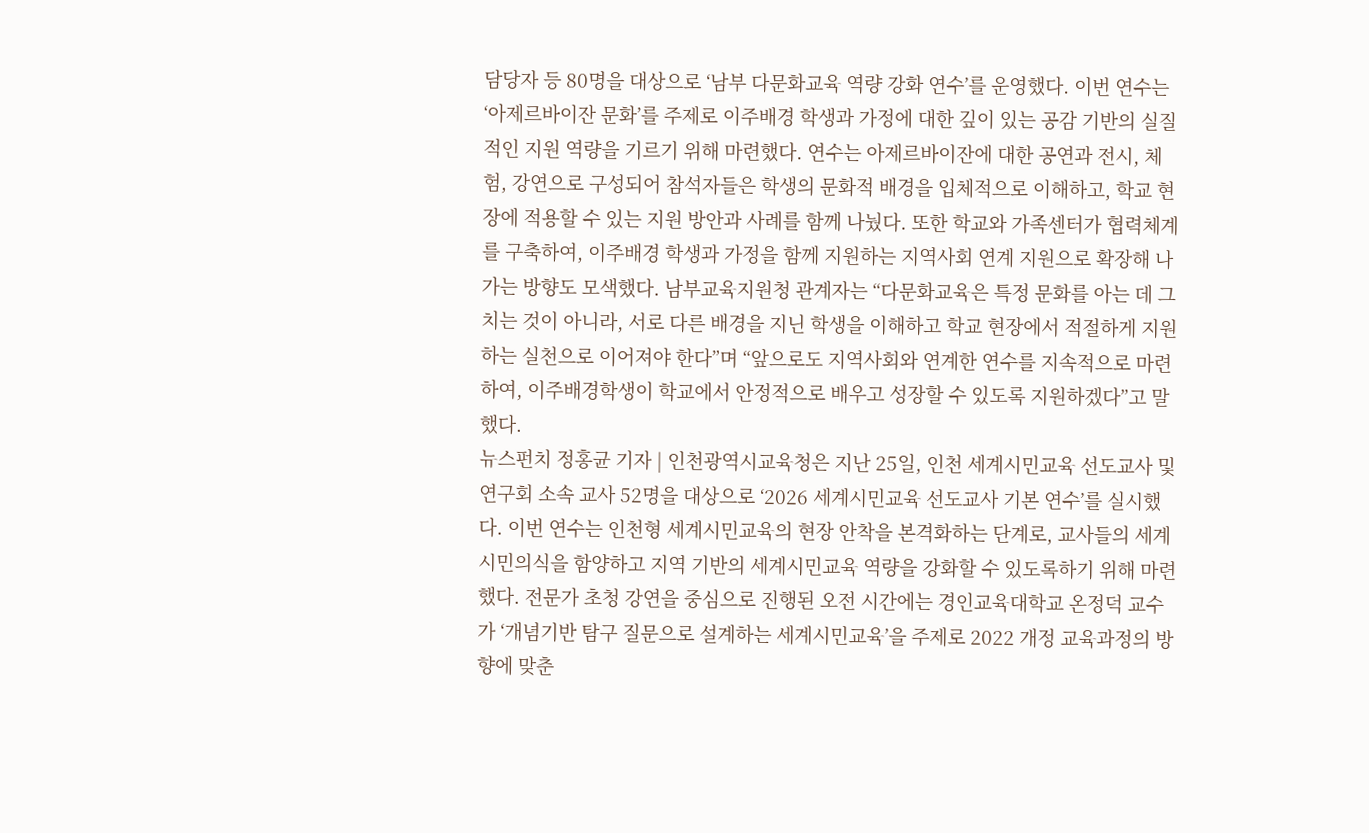담당자 등 80명을 대상으로 ‘남부 다문화교육 역량 강화 연수’를 운영했다. 이번 연수는 ‘아제르바이잔 문화’를 주제로 이주배경 학생과 가정에 대한 깊이 있는 공감 기반의 실질적인 지원 역량을 기르기 위해 마련했다. 연수는 아제르바이잔에 대한 공연과 전시, 체험, 강연으로 구성되어 참석자들은 학생의 문화적 배경을 입체적으로 이해하고, 학교 현장에 적용할 수 있는 지원 방안과 사례를 함께 나눴다. 또한 학교와 가족센터가 협력체계를 구축하여, 이주배경 학생과 가정을 함께 지원하는 지역사회 연계 지원으로 확장해 나가는 방향도 모색했다. 남부교육지원청 관계자는 “다문화교육은 특정 문화를 아는 데 그치는 것이 아니라, 서로 다른 배경을 지닌 학생을 이해하고 학교 현장에서 적절하게 지원하는 실천으로 이어져야 한다”며 “앞으로도 지역사회와 연계한 연수를 지속적으로 마련하여, 이주배경학생이 학교에서 안정적으로 배우고 성장할 수 있도록 지원하겠다”고 말했다.
뉴스펀치 정홍균 기자 | 인천광역시교육청은 지난 25일, 인천 세계시민교육 선도교사 및 연구회 소속 교사 52명을 대상으로 ‘2026 세계시민교육 선도교사 기본 연수’를 실시했다. 이번 연수는 인천형 세계시민교육의 현장 안착을 본격화하는 단계로, 교사들의 세계시민의식을 함양하고 지역 기반의 세계시민교육 역량을 강화할 수 있도록하기 위해 마련했다. 전문가 초청 강연을 중심으로 진행된 오전 시간에는 경인교육대학교 온정덕 교수가 ‘개념기반 탐구 질문으로 설계하는 세계시민교육’을 주제로 2022 개정 교육과정의 방향에 맞춘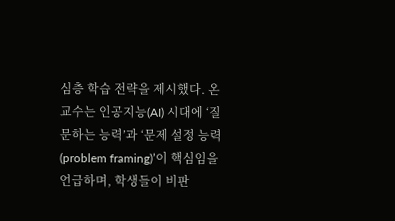심층 학습 전략을 제시했다. 온 교수는 인공지능(AI) 시대에 ‘질문하는 능력’과 ‘문제 설정 능력(problem framing)’이 핵심임을 언급하며, 학생들이 비판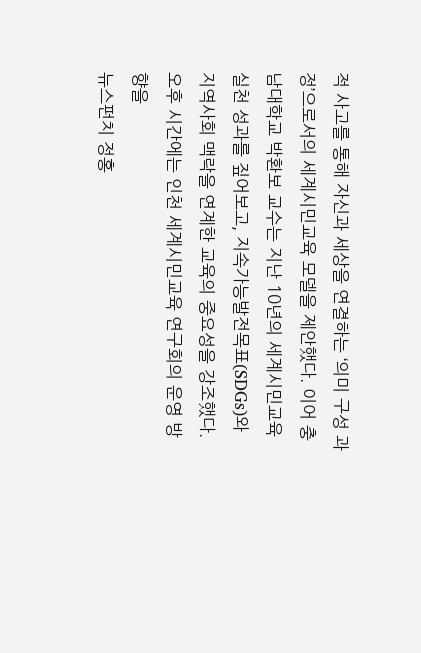적 사고를 통해 자신과 세상을 연결하는 ‘의미 구성 과정’으로서의 세계시민교육 모델을 제안했다. 이어 충남대학교 박환보 교수는 지난 10년의 세계시민교육 실천 성과를 짚어보고, 지속가능발전목표(SDGs)와 지역사회 맥락을 연계한 교육의 중요성을 강조했다. 오후 시간에는 인천 세계시민교육 연구회의 운영 방향을
뉴스펀치 정홍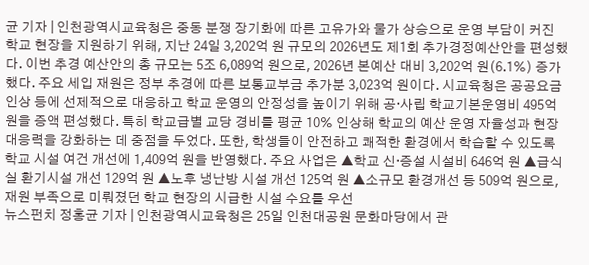균 기자 | 인천광역시교육청은 중동 분쟁 장기화에 따른 고유가와 물가 상승으로 운영 부담이 커진 학교 현장을 지원하기 위해, 지난 24일 3,202억 원 규모의 2026년도 제1회 추가경정예산안을 편성했다. 이번 추경 예산안의 총 규모는 5조 6,089억 원으로, 2026년 본예산 대비 3,202억 원(6.1%) 증가했다. 주요 세입 재원은 정부 추경에 따른 보통교부금 추가분 3,023억 원이다. 시교육청은 공공요금 인상 등에 선제적으로 대응하고 학교 운영의 안정성을 높이기 위해 공·사립 학교기본운영비 495억 원을 증액 편성했다. 특히 학교급별 교당 경비를 평균 10% 인상해 학교의 예산 운영 자율성과 현장 대응력을 강화하는 데 중점을 두었다. 또한, 학생들이 안전하고 쾌적한 환경에서 학습할 수 있도록 학교 시설 여건 개선에 1,409억 원을 반영했다. 주요 사업은 ▲학교 신·증설 시설비 646억 원 ▲급식실 환기시설 개선 129억 원 ▲노후 냉난방 시설 개선 125억 원 ▲소규모 환경개선 등 509억 원으로, 재원 부족으로 미뤄졌던 학교 현장의 시급한 시설 수요를 우선
뉴스펀치 정홍균 기자 | 인천광역시교육청은 25일 인천대공원 문화마당에서 관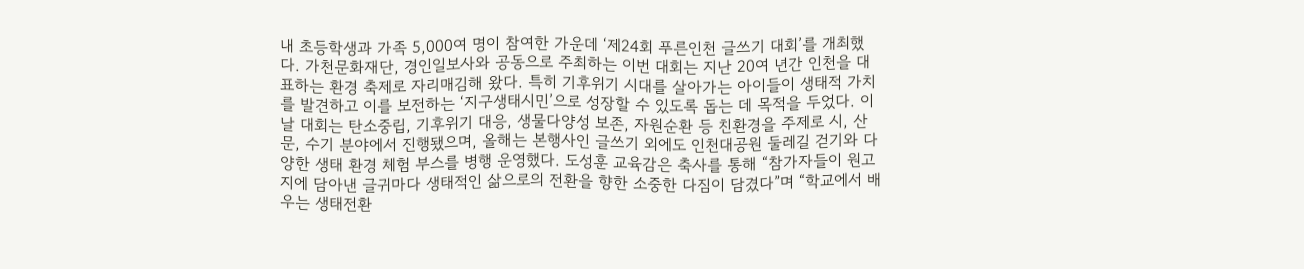내 초등학생과 가족 5,000여 명이 참여한 가운데 ‘제24회 푸른인천 글쓰기 대회’를 개최했다. 가천문화재단, 경인일보사와 공동으로 주최하는 이번 대회는 지난 20여 년간 인천을 대표하는 환경 축제로 자리매김해 왔다. 특히 기후위기 시대를 살아가는 아이들이 생태적 가치를 발견하고 이를 보전하는 ‘지구생태시민’으로 성장할 수 있도록 돕는 데 목적을 두었다. 이날 대회는 탄소중립, 기후위기 대응, 생물다양성 보존, 자원순환 등 친환경을 주제로 시, 산문, 수기 분야에서 진행됐으며, 올해는 본행사인 글쓰기 외에도 인천대공원 둘레길 걷기와 다양한 생태 환경 체험 부스를 병행 운영했다. 도성훈 교육감은 축사를 통해 “참가자들이 원고지에 담아낸 글귀마다 생태적인 삶으로의 전환을 향한 소중한 다짐이 담겼다”며 “학교에서 배우는 생태전환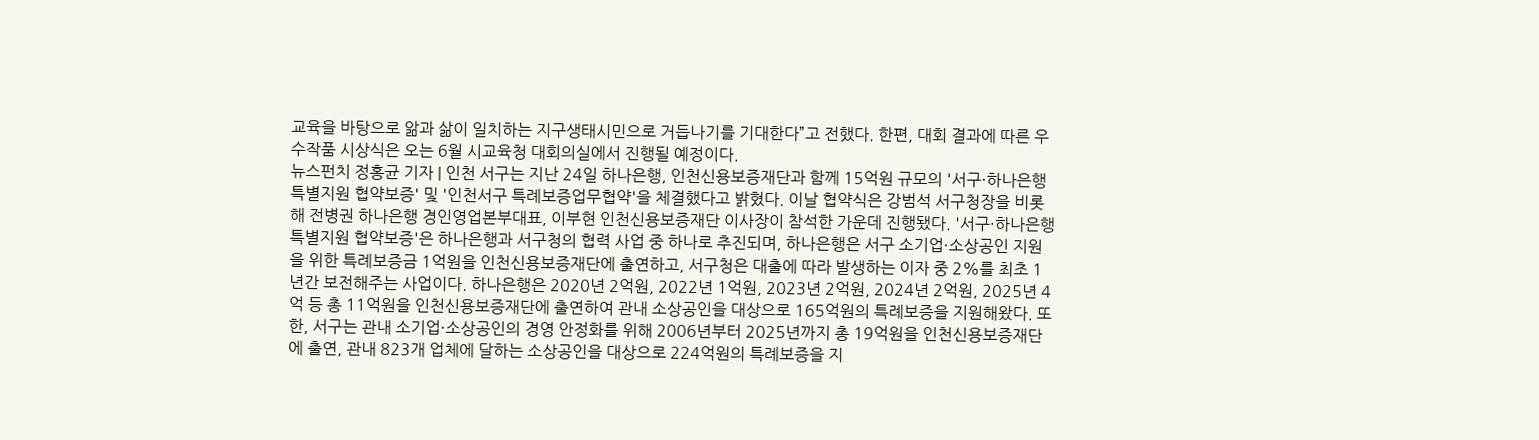교육을 바탕으로 앎과 삶이 일치하는 지구생태시민으로 거듭나기를 기대한다”고 전했다. 한편, 대회 결과에 따른 우수작품 시상식은 오는 6월 시교육청 대회의실에서 진행될 예정이다.
뉴스펀치 정홍균 기자 | 인천 서구는 지난 24일 하나은행, 인천신용보증재단과 함께 15억원 규모의 '서구·하나은행 특별지원 협약보증' 및 '인천서구 특례보증업무협약'을 체결했다고 밝혔다. 이날 협약식은 강범석 서구청장을 비롯해 전병권 하나은행 경인영업본부대표, 이부현 인천신용보증재단 이사장이 참석한 가운데 진행됐다. '서구·하나은행 특별지원 협약보증'은 하나은행과 서구청의 협력 사업 중 하나로 추진되며, 하나은행은 서구 소기업·소상공인 지원을 위한 특례보증금 1억원을 인천신용보증재단에 출연하고, 서구청은 대출에 따라 발생하는 이자 중 2%를 최초 1년간 보전해주는 사업이다. 하나은행은 2020년 2억원, 2022년 1억원, 2023년 2억원, 2024년 2억원, 2025년 4억 등 총 11억원을 인천신용보증재단에 출연하여 관내 소상공인을 대상으로 165억원의 특례보증을 지원해왔다. 또한, 서구는 관내 소기업·소상공인의 경영 안정화를 위해 2006년부터 2025년까지 총 19억원을 인천신용보증재단에 출연, 관내 823개 업체에 달하는 소상공인을 대상으로 224억원의 특례보증을 지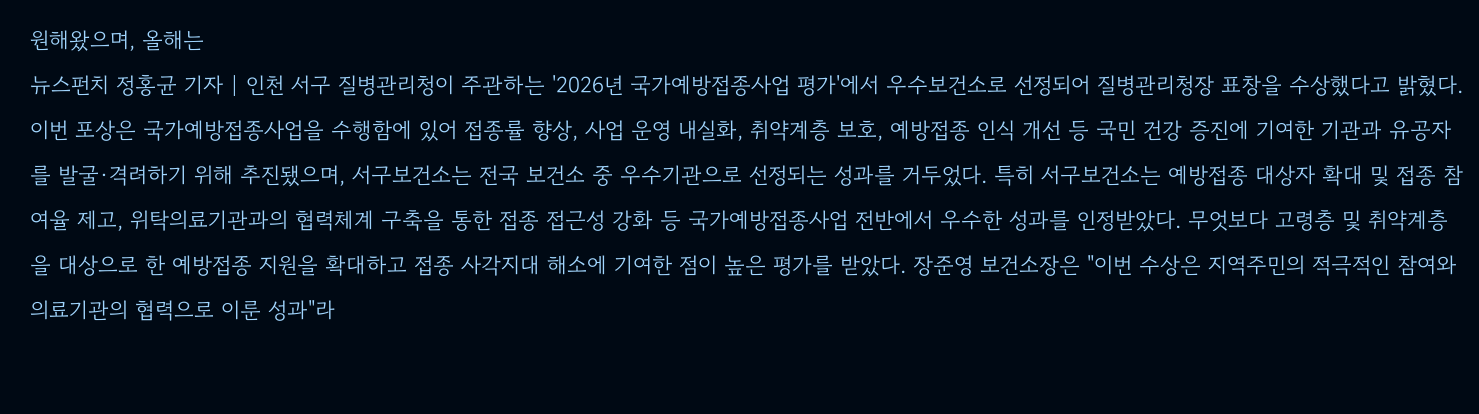원해왔으며, 올해는
뉴스펀치 정홍균 기자 | 인천 서구 질병관리청이 주관하는 '2026년 국가예방접종사업 평가'에서 우수보건소로 선정되어 질병관리청장 표창을 수상했다고 밝혔다. 이번 포상은 국가예방접종사업을 수행함에 있어 접종률 향상, 사업 운영 내실화, 취약계층 보호, 예방접종 인식 개선 등 국민 건강 증진에 기여한 기관과 유공자를 발굴·격려하기 위해 추진됐으며, 서구보건소는 전국 보건소 중 우수기관으로 선정되는 성과를 거두었다. 특히 서구보건소는 예방접종 대상자 확대 및 접종 참여율 제고, 위탁의료기관과의 협력체계 구축을 통한 접종 접근성 강화 등 국가예방접종사업 전반에서 우수한 성과를 인정받았다. 무엇보다 고령층 및 취약계층을 대상으로 한 예방접종 지원을 확대하고 접종 사각지대 해소에 기여한 점이 높은 평가를 받았다. 장준영 보건소장은 "이번 수상은 지역주민의 적극적인 참여와 의료기관의 협력으로 이룬 성과"라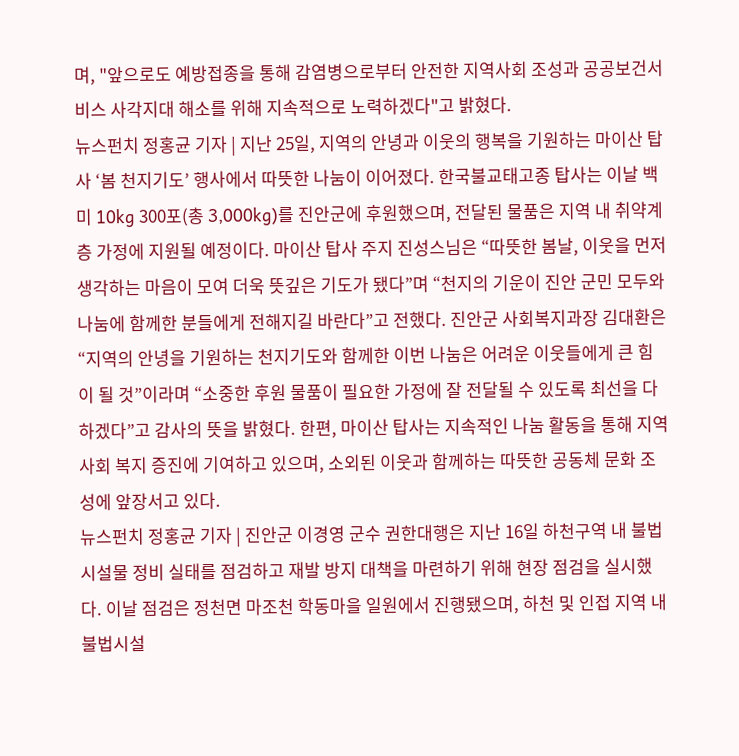며, "앞으로도 예방접종을 통해 감염병으로부터 안전한 지역사회 조성과 공공보건서비스 사각지대 해소를 위해 지속적으로 노력하겠다"고 밝혔다.
뉴스펀치 정홍균 기자 | 지난 25일, 지역의 안녕과 이웃의 행복을 기원하는 마이산 탑사 ‘봄 천지기도’ 행사에서 따뜻한 나눔이 이어졌다. 한국불교태고종 탑사는 이날 백미 10kg 300포(총 3,000kg)를 진안군에 후원했으며, 전달된 물품은 지역 내 취약계층 가정에 지원될 예정이다. 마이산 탑사 주지 진성스님은 “따뜻한 봄날, 이웃을 먼저 생각하는 마음이 모여 더욱 뜻깊은 기도가 됐다”며 “천지의 기운이 진안 군민 모두와 나눔에 함께한 분들에게 전해지길 바란다”고 전했다. 진안군 사회복지과장 김대환은 “지역의 안녕을 기원하는 천지기도와 함께한 이번 나눔은 어려운 이웃들에게 큰 힘이 될 것”이라며 “소중한 후원 물품이 필요한 가정에 잘 전달될 수 있도록 최선을 다하겠다”고 감사의 뜻을 밝혔다. 한편, 마이산 탑사는 지속적인 나눔 활동을 통해 지역사회 복지 증진에 기여하고 있으며, 소외된 이웃과 함께하는 따뜻한 공동체 문화 조성에 앞장서고 있다.
뉴스펀치 정홍균 기자 | 진안군 이경영 군수 권한대행은 지난 16일 하천구역 내 불법시설물 정비 실태를 점검하고 재발 방지 대책을 마련하기 위해 현장 점검을 실시했다. 이날 점검은 정천면 마조천 학동마을 일원에서 진행됐으며, 하천 및 인접 지역 내 불법시설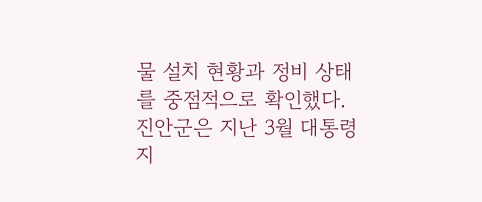물 설치 현황과 정비 상태를 중점적으로 확인했다. 진안군은 지난 3월 대통령 지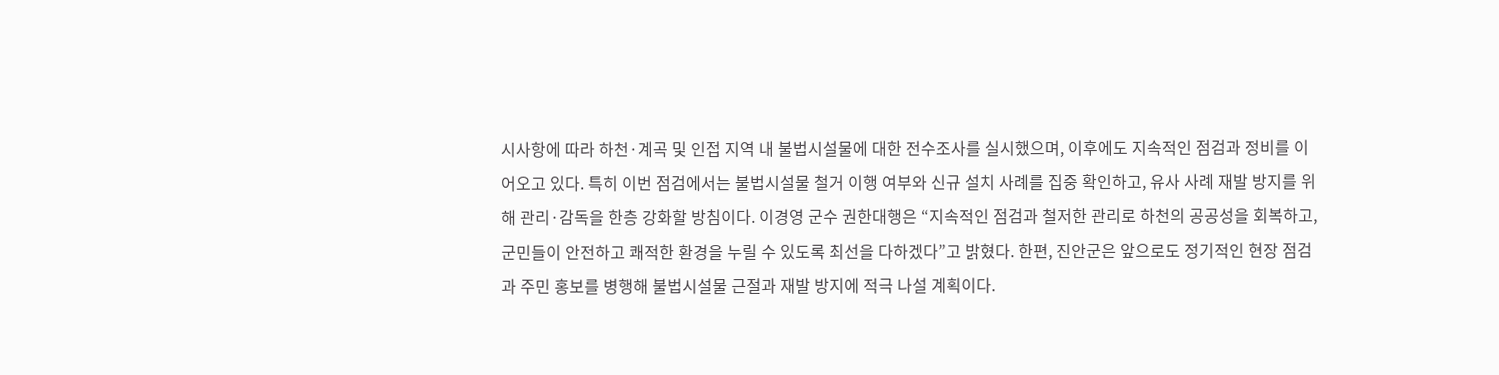시사항에 따라 하천·계곡 및 인접 지역 내 불법시설물에 대한 전수조사를 실시했으며, 이후에도 지속적인 점검과 정비를 이어오고 있다. 특히 이번 점검에서는 불법시설물 철거 이행 여부와 신규 설치 사례를 집중 확인하고, 유사 사례 재발 방지를 위해 관리·감독을 한층 강화할 방침이다. 이경영 군수 권한대행은 “지속적인 점검과 철저한 관리로 하천의 공공성을 회복하고, 군민들이 안전하고 쾌적한 환경을 누릴 수 있도록 최선을 다하겠다”고 밝혔다. 한편, 진안군은 앞으로도 정기적인 현장 점검과 주민 홍보를 병행해 불법시설물 근절과 재발 방지에 적극 나설 계획이다.